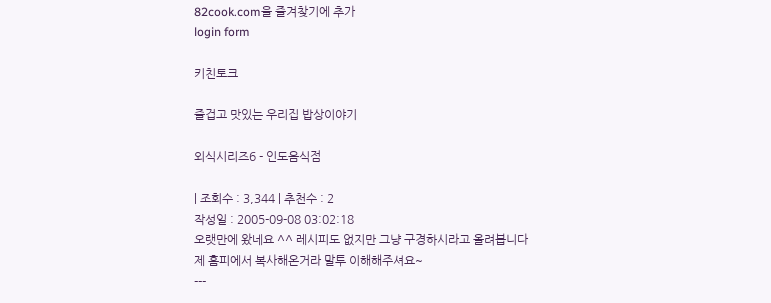82cook.com을 즐겨찾기에 추가
login form

키친토크

즐겁고 맛있는 우리집 밥상이야기

외식시리즈6 - 인도음식점

| 조회수 : 3,344 | 추천수 : 2
작성일 : 2005-09-08 03:02:18
오랫만에 왔네요 ^^ 레시피도 없지만 그냥 구경하시라고 올려봅니다
제 홈피에서 복사해온거라 말투 이해해주셔요~
---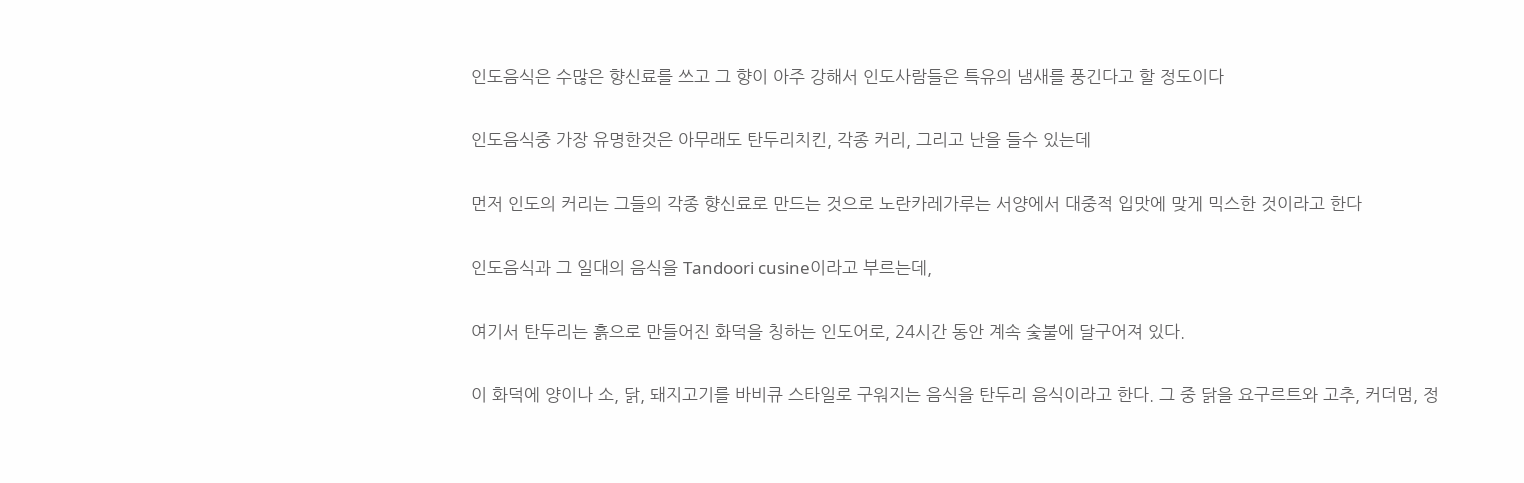인도음식은 수많은 향신료를 쓰고 그 향이 아주 강해서 인도사람들은 특유의 냄새를 풍긴다고 할 정도이다

인도음식중 가장 유명한것은 아무래도 탄두리치킨, 각종 커리, 그리고 난을 들수 있는데

먼저 인도의 커리는 그들의 각종 향신료로 만드는 것으로 노란카레가루는 서양에서 대중적 입맛에 맞게 믹스한 것이라고 한다

인도음식과 그 일대의 음식을 Tandoori cusine이라고 부르는데,

여기서 탄두리는 흙으로 만들어진 화덕을 칭하는 인도어로, 24시간 동안 계속 숯불에 달구어져 있다.

이 화덕에 양이나 소, 닭, 돼지고기를 바비큐 스타일로 구워지는 음식을 탄두리 음식이라고 한다. 그 중 닭을 요구르트와 고추, 커더멈, 정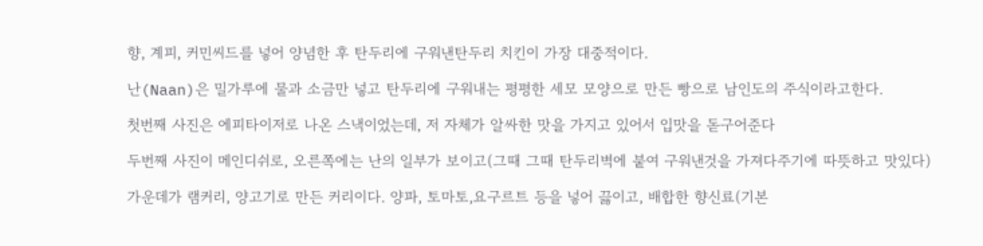향, 계피, 커민씨드를 넣어 양념한 후 탄두리에 구워낸탄두리 치킨이 가장 대중적이다.

난(Naan)은 밀가루에 물과 소금만 넣고 탄두리에 구워내는 평평한 세모 모양으로 만든 빵으로 남인도의 주식이라고한다.

첫번째 사진은 에피타이저로 나온 스낵이었는데, 저 자체가 알싸한 맛을 가지고 있어서 입맛을 돋구어준다

두번째 사진이 메인디쉬로, 오른쪽에는 난의 일부가 보이고(그때 그때 탄두리벽에 붙여 구워낸것을 가져다주기에 따뜻하고 맛있다)

가운데가 램커리, 양고기로 만든 커리이다. 양파, 토마토,요구르트 등을 넣어 끓이고, 배합한 향신료(기본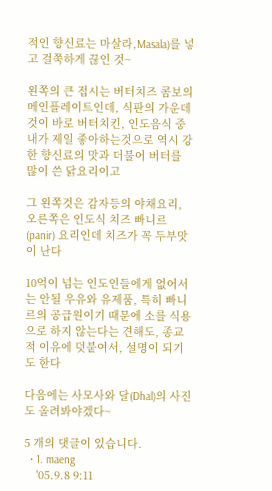적인 향신료는 마살라,Masala)를 넣고 걸쭉하게 끊인 것~

왼쪽의 큰 접시는 버터치즈 콤보의 메인플레이트인데, 식판의 가운데것이 바로 버터치킨, 인도음식 중 내가 제일 좋아하는것으로 역시 강한 향신료의 맛과 더불어 버터를 많이 쓴 닭요리이고

그 왼쪽것은 감자등의 야채요리, 오른쪽은 인도식 치즈 빠니르(panir) 요리인데 치즈가 꼭 두부맛이 난다

10억이 넘는 인도인들에게 없어서는 안될 우유와 유제품, 특히 빠니르의 공급원이기 때문에 소를 식용으로 하지 않는다는 견해도, 종교적 이유에 덧붙여서, 설명이 되기도 한다

다음에는 사모사와 달(Dhal)의 사진도 올려봐야겠다~

5 개의 댓글이 있습니다.
  • 1. maeng
    '05.9.8 9:11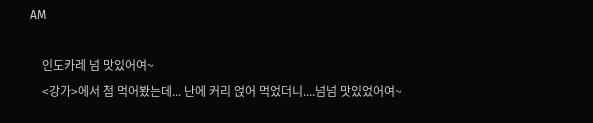AM

    인도카레 넘 맛있어여~
    <강가>에서 첨 먹어봤는데... 난에 커리 얹어 먹었더니....넘넘 맛있었어여~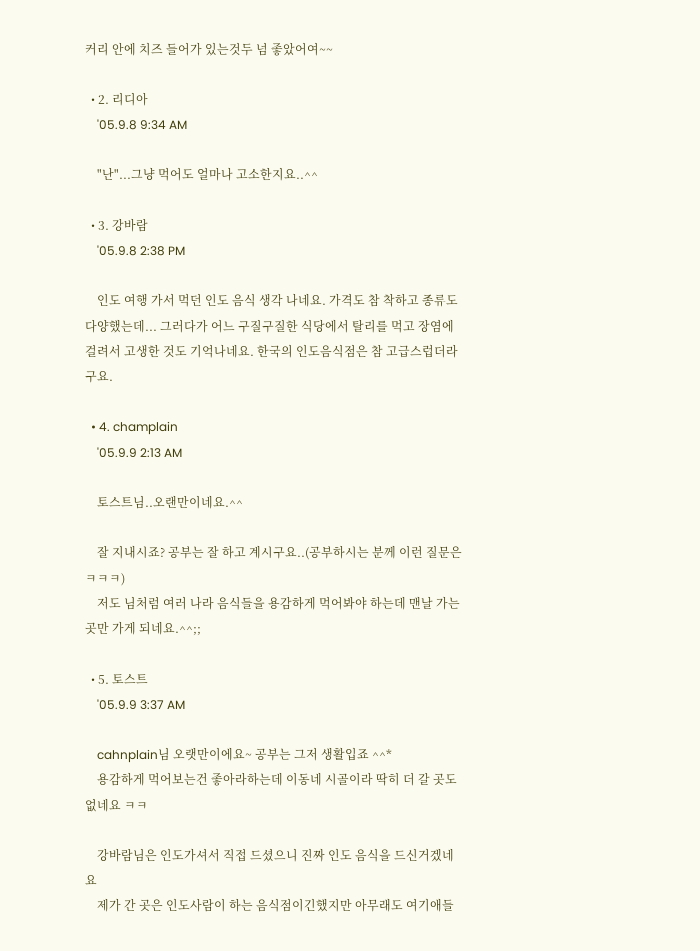커리 안에 치즈 들어가 있는것두 넘 좋았어여~~

  • 2. 리디아
    '05.9.8 9:34 AM

    "난"...그냥 먹어도 얼마나 고소한지요..^^

  • 3. 강바람
    '05.9.8 2:38 PM

    인도 여행 가서 먹던 인도 음식 생각 나네요. 가격도 참 착하고 종류도 다양했는데... 그러다가 어느 구질구질한 식당에서 탈리를 먹고 장염에 걸려서 고생한 것도 기억나네요. 한국의 인도음식점은 참 고급스럽더라구요.

  • 4. champlain
    '05.9.9 2:13 AM

    토스트님..오랜만이네요.^^

    잘 지내시죠? 공부는 잘 하고 계시구요..(공부하시는 분께 이런 질문은 ㅋㅋㅋ)
    저도 님처럼 여러 나라 음식들을 용감하게 먹어봐야 하는데 맨날 가는 곳만 가게 되네요.^^;;

  • 5. 토스트
    '05.9.9 3:37 AM

    cahnplain님 오랫만이에요~ 공부는 그저 생활입죠 ^^*
    용감하게 먹어보는건 좋아라하는데 이동네 시골이라 딱히 더 갈 곳도 없네요 ㅋㅋ

    강바람님은 인도가셔서 직접 드셨으니 진짜 인도 음식을 드신거겠네요
    제가 간 곳은 인도사람이 하는 음식점이긴했지만 아무래도 여기애들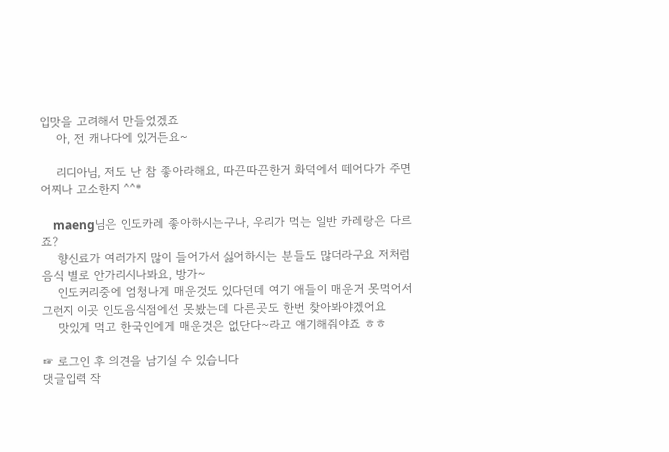입맛을 고려해서 만들었겠죠
    아, 전 캐나다에 있거든요~

    리디아님, 저도 난 참 좋아라해요, 따끈따끈한거 화덕에서 떼어다가 주면 어찌나 고소한지 ^^*

    maeng님은 인도카레 좋아하시는구나, 우리가 먹는 일반 카레랑은 다르죠?
    향신료가 여러가지 많이 들어가서 싫어하시는 분들도 많더라구요 저처럼 음식 별로 안가리시나봐요, 방가~
    인도커리중에 엄청나게 매운것도 있다던데 여기 애들이 매운거 못먹어서 그런지 이곳 인도음식점에선 못봤는데 다른곳도 한번 찾아봐야겠어요
    맛있게 먹고 한국인에게 매운것은 없단다~라고 얘기해줘야죠 ㅎㅎ

☞ 로그인 후 의견을 남기실 수 있습니다
댓글입력 작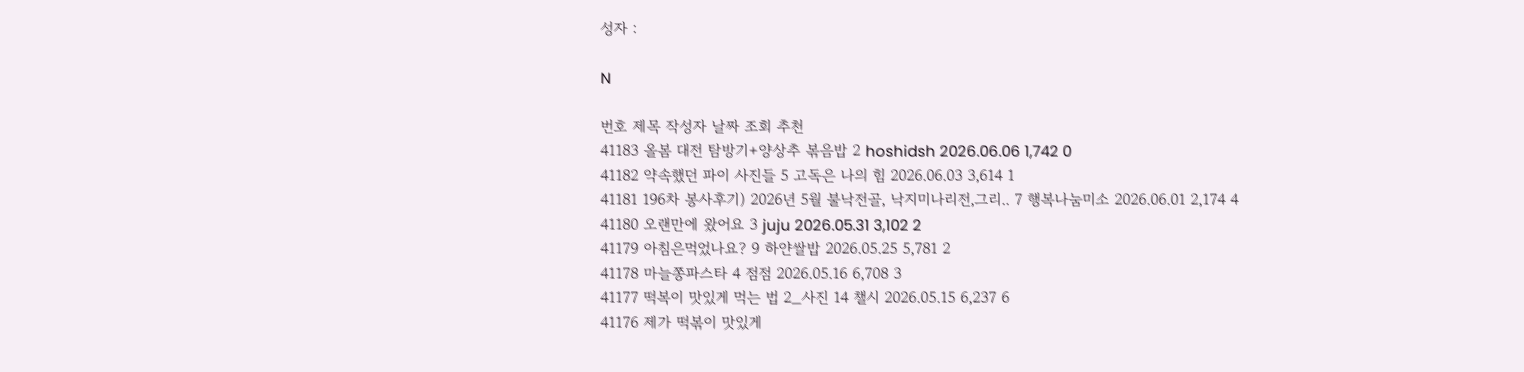성자 :

N

번호 제목 작성자 날짜 조회 추천
41183 올봄 대전 탐방기+양상추 볶음밥 2 hoshidsh 2026.06.06 1,742 0
41182 약속했던 파이 사진들 5 고독은 나의 힘 2026.06.03 3,614 1
41181 196차 봉사후기) 2026년 5월 불낙전골, 낙지미나리전,그리.. 7 행복나눔미소 2026.06.01 2,174 4
41180 오랜만에 왔어요 3 juju 2026.05.31 3,102 2
41179 아침은먹었나요? 9 하얀쌀밥 2026.05.25 5,781 2
41178 마늘쫑파스타 4 점점 2026.05.16 6,708 3
41177 떡복이 맛있게 먹는 법 2_사진 14 챌시 2026.05.15 6,237 6
41176 제가 떡볶이 맛있게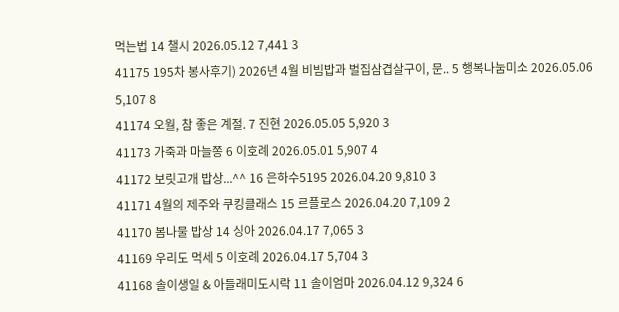먹는법 14 챌시 2026.05.12 7,441 3
41175 195차 봉사후기) 2026년 4월 비빔밥과 벌집삼겹살구이, 문.. 5 행복나눔미소 2026.05.06 5,107 8
41174 오월, 참 좋은 계절. 7 진현 2026.05.05 5,920 3
41173 가죽과 마늘쫑 6 이호례 2026.05.01 5,907 4
41172 보릿고개 밥상...^^ 16 은하수5195 2026.04.20 9,810 3
41171 4월의 제주와 쿠킹클래스 15 르플로스 2026.04.20 7,109 2
41170 봄나물 밥상 14 싱아 2026.04.17 7,065 3
41169 우리도 먹세 5 이호례 2026.04.17 5,704 3
41168 솔이생일 & 아들래미도시락 11 솔이엄마 2026.04.12 9,324 6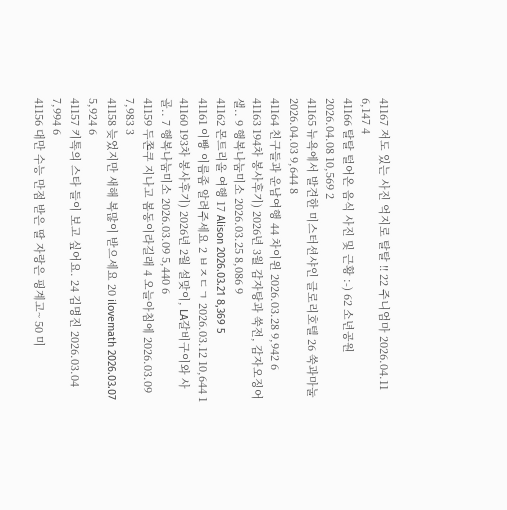41167 저도 있는 사진 억지로 탈탈 !! 22 주니엄마 2026.04.11 6,147 4
41166 탈탈 털어온 음식 사진 및 근황 :-) 62 소년공원 2026.04.08 10,569 2
41165 뉴욕에서 발견한 미스터션샤인 글로리호텔 26 쑥과마눌 2026.04.03 9,644 8
41164 친구들과 운남여행 44 차이윈 2026.03.28 9,942 6
41163 194차 봉사후기) 2026년 3월 감자탕과 쑥전, 감자오징어샐.. 9 행복나눔미소 2026.03.25 8,086 9
41162 몬트리올 여행 17 Alison 2026.03.21 8,369 5
41161 이빵 이름좀 알려주세요 2 ㅂㅈㄷㄱ 2026.03.12 10,644 1
41160 193차 봉사후기) 2026년 2월 설맞이, LA갈비구이와 사골.. 7 행복나눔미소 2026.03.09 5,440 6
41159 두쫀쿠 지나고 봄동이라길래 4 오늘아침에 2026.03.09 7,983 3
41158 늦었지만 새해 복많이 받으세요 20 ilovemath 2026.03.07 5,924 6
41157 키톡의 스타 들이 보고 싶어요. 24 김명진 2026.03.04 7,994 6
41156 대만 수능 만점 받은 딸 자랑은 핑계고~ 50 미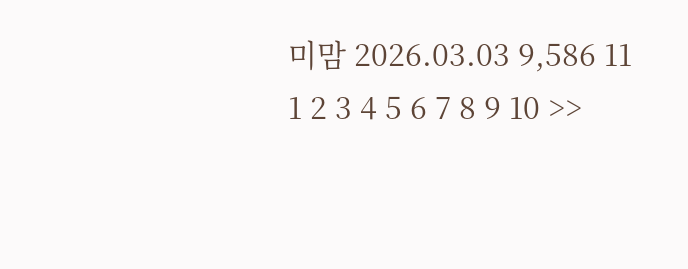미맘 2026.03.03 9,586 11
1 2 3 4 5 6 7 8 9 10 >>